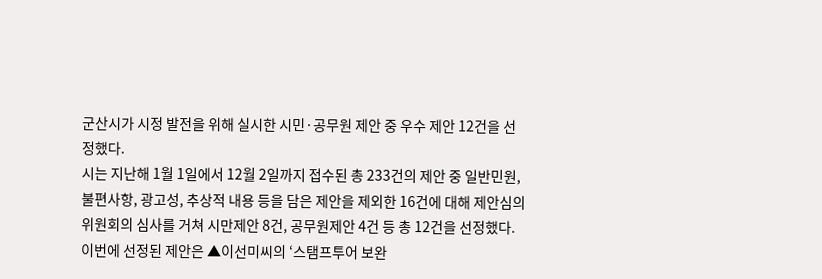군산시가 시정 발전을 위해 실시한 시민·공무원 제안 중 우수 제안 12건을 선정했다.
시는 지난해 1월 1일에서 12월 2일까지 접수된 총 233건의 제안 중 일반민원, 불편사항, 광고성, 추상적 내용 등을 담은 제안을 제외한 16건에 대해 제안심의위원회의 심사를 거쳐 시만제안 8건, 공무원제안 4건 등 총 12건을 선정했다.
이번에 선정된 제안은 ▲이선미씨의 ‘스탬프투어 보완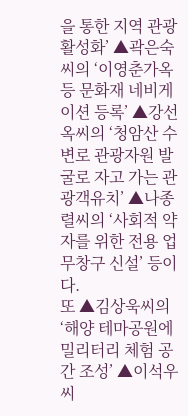을 통한 지역 관광 활성화’ ▲곽은숙씨의 ‘이영춘가옥 등 문화재 네비게이션 등록’ ▲강선옥씨의 ‘청암산 수변로 관광자원 발굴로 자고 가는 관광객유치’ ▲나종렬씨의 ‘사회적 약자를 위한 전용 업무창구 신설’ 등이다.
또 ▲김상욱씨의 ‘해양 테마공원에 밀리터리 체험 공간 조성’ ▲이석우씨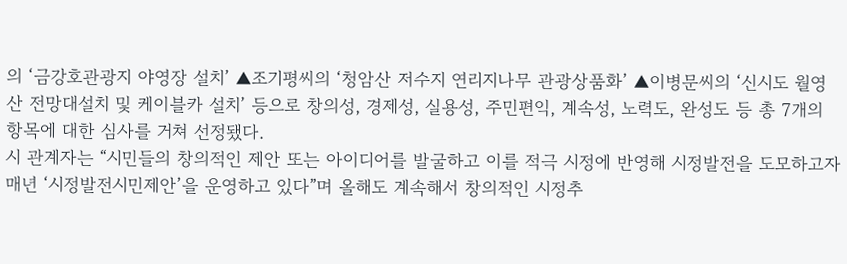의 ‘금강호관광지 야영장 설치’ ▲조기평씨의 ‘청암산 저수지 연리지나무 관광상품화’ ▲이병문씨의 ‘신시도 월영산 전망대설치 및 케이블카 설치’ 등으로 창의성, 경제성, 실용성, 주민편익, 계속성, 노력도, 완성도 등 총 7개의 항목에 대한 심사를 거쳐 선정됐다.
시 관계자는 “시민들의 창의적인 제안 또는 아이디어를 발굴하고 이를 적극 시정에 반영해 시정발전을 도모하고자 매년 ‘시정발전시민제안’을 운영하고 있다”며 올해도 계속해서 창의적인 시정추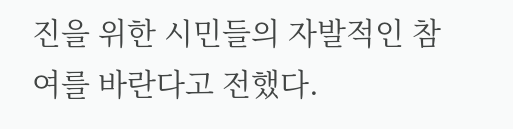진을 위한 시민들의 자발적인 참여를 바란다고 전했다.